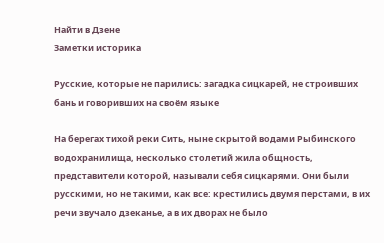Найти в Дзене
Заметки историка

Русские, которые не парились: загадка сицкарей, не строивших бань и говоривших на своём языке

На берегах тихой реки Сить, ныне скрытой водами Рыбинского водохранилища, несколько столетий жила общность, представители которой, называли себя сицкарями. Они были русскими, но не такими, как все: крестились двумя перстами, в их речи звучало дзеканье, а в их дворах не было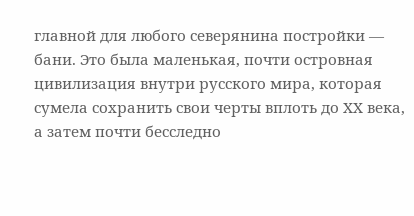главной для любого северянина постройки — бани. Это была маленькая, почти островная цивилизация внутри русского мира, которая сумела сохранить свои черты вплоть до ХХ века, а затем почти бесследно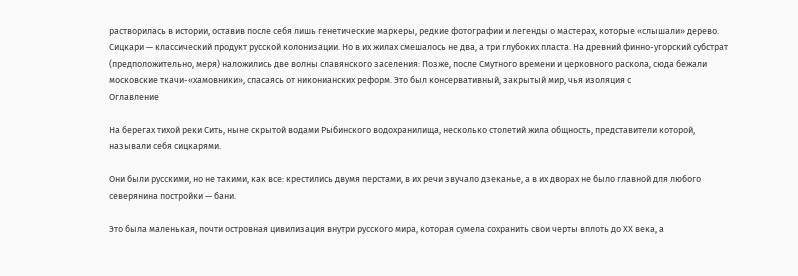растворилась в истории, оставив после себя лишь генетические маркеры, редкие фотографии и легенды о мастерах, которые «слышали» дерево. Сицкари — классический продукт русской колонизации. Но в их жилах смешалось не два, а три глубоких пласта. На древний финно-угорский субстрат (предположительно, меря) наложились две волны славянского заселения: Позже, после Смутного времени и церковного раскола, сюда бежали московские ткачи-«хамовники», спасаясь от никонианских реформ. Это был консервативный, закрытый мир, чья изоляция с
Оглавление

На берегах тихой реки Сить, ныне скрытой водами Рыбинского водохранилища, несколько столетий жила общность, представители которой, называли себя сицкарями.

Они были русскими, но не такими, как все: крестились двумя перстами, в их речи звучало дзеканье, а в их дворах не было главной для любого северянина постройки — бани.

Это была маленькая, почти островная цивилизация внутри русского мира, которая сумела сохранить свои черты вплоть до ХХ века, а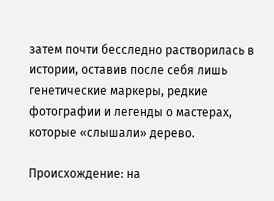затем почти бесследно растворилась в истории, оставив после себя лишь генетические маркеры, редкие фотографии и легенды о мастерах, которые «слышали» дерево.

Происхождение: на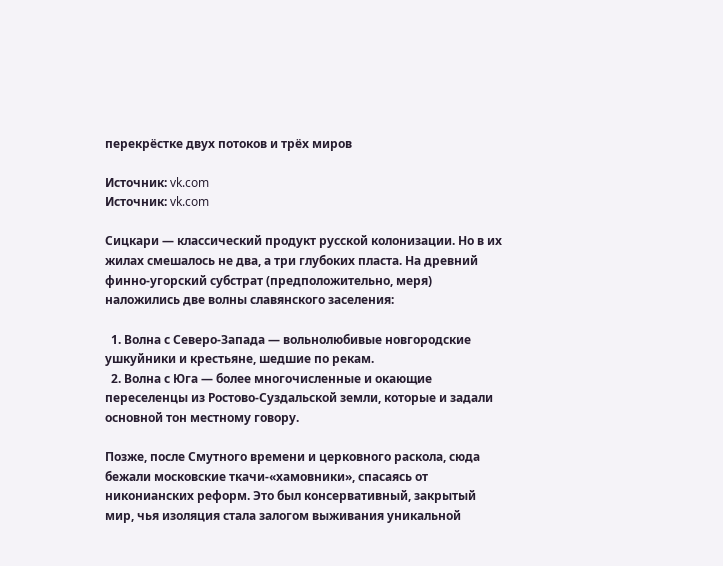перекрёстке двух потоков и трёх миров

Источник: vk.com
Источник: vk.com

Сицкари — классический продукт русской колонизации. Но в их жилах смешалось не два, а три глубоких пласта. На древний финно-угорский субстрат (предположительно, меря) наложились две волны славянского заселения:

  1. Волна с Северо-Запада — вольнолюбивые новгородские ушкуйники и крестьяне, шедшие по рекам.
  2. Волна с Юга — более многочисленные и окающие переселенцы из Ростово-Суздальской земли, которые и задали основной тон местному говору.

Позже, после Смутного времени и церковного раскола, сюда бежали московские ткачи-«хамовники», спасаясь от никонианских реформ. Это был консервативный, закрытый мир, чья изоляция стала залогом выживания уникальной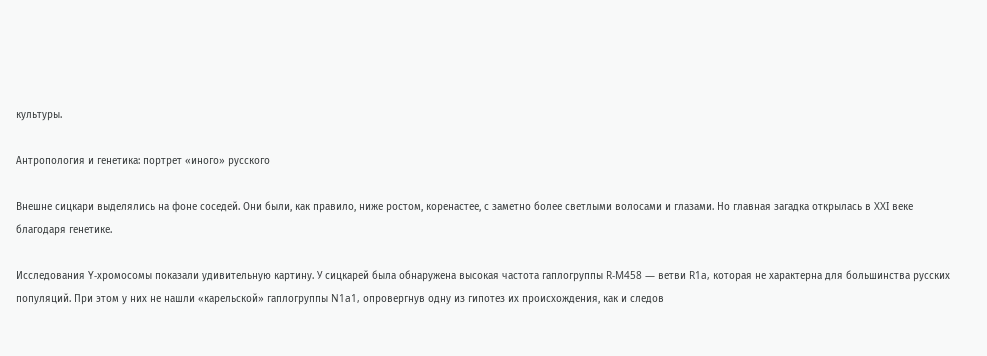культуры.

Антропология и генетика: портрет «иного» русского

Внешне сицкари выделялись на фоне соседей. Они были, как правило, ниже ростом, коренастее, с заметно более светлыми волосами и глазами. Но главная загадка открылась в XXI веке благодаря генетике.

Исследования Y-хромосомы показали удивительную картину. У сицкарей была обнаружена высокая частота гаплогруппы R-M458 — ветви R1a, которая не характерна для большинства русских популяций. При этом у них не нашли «карельской» гаплогруппы N1a1, опровергнув одну из гипотез их происхождения, как и следов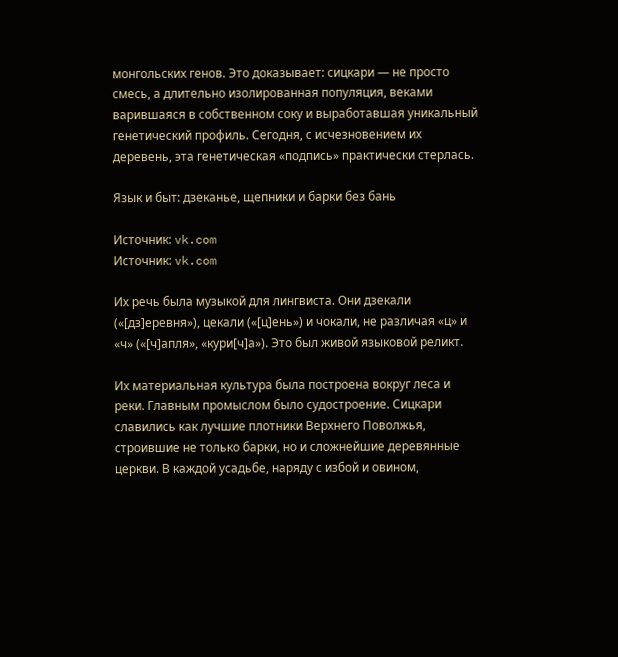монгольских генов. Это доказывает: сицкари — не просто смесь, а длительно изолированная популяция, веками варившаяся в собственном соку и выработавшая уникальный генетический профиль. Сегодня, с исчезновением их деревень, эта генетическая «подпись» практически стерлась.

Язык и быт: дзеканье, щепники и барки без бань

Источник: vk.com
Источник: vk.com

Их речь была музыкой для лингвиста. Они дзекали («[дз]еревня»), цекали («[ц]ень») и чокали, не различая «ц» и «ч» («[ч]апля», «кури[ч]а»). Это был живой языковой реликт.

Их материальная культура была построена вокруг леса и реки. Главным промыслом было судостроение. Сицкари славились как лучшие плотники Верхнего Поволжья, строившие не только барки, но и сложнейшие деревянные церкви. В каждой усадьбе, наряду с избой и овином,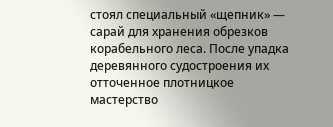стоял специальный «щепник» — сарай для хранения обрезков корабельного леса. После упадка деревянного судостроения их отточенное плотницкое мастерство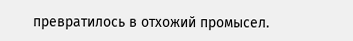превратилось в отхожий промысел.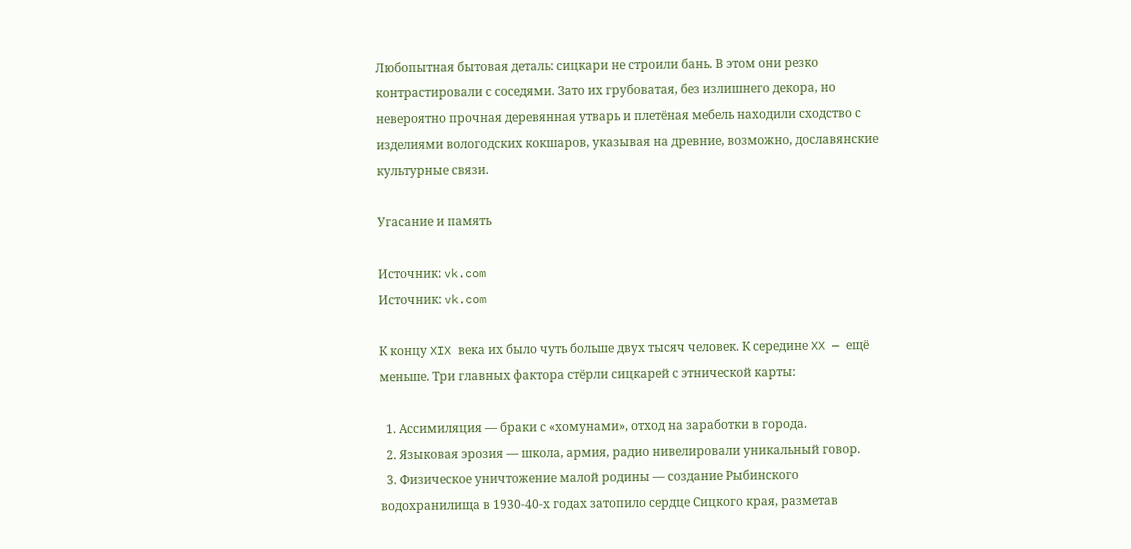Любопытная бытовая деталь: сицкари не строили бань. В этом они резко контрастировали с соседями. Зато их грубоватая, без излишнего декора, но невероятно прочная деревянная утварь и плетёная мебель находили сходство с изделиями вологодских кокшаров, указывая на древние, возможно, дославянские культурные связи.

Угасание и память

Источник: vk.com
Источник: vk.com

К концу XIX века их было чуть больше двух тысяч человек. К середине XX — ещё меньше. Три главных фактора стёрли сицкарей с этнической карты:

  1. Ассимиляция — браки с «хомунами», отход на заработки в города.
  2. Языковая эрозия — школа, армия, радио нивелировали уникальный говор.
  3. Физическое уничтожение малой родины — создание Рыбинского водохранилища в 1930-40-х годах затопило сердце Сицкого края, разметав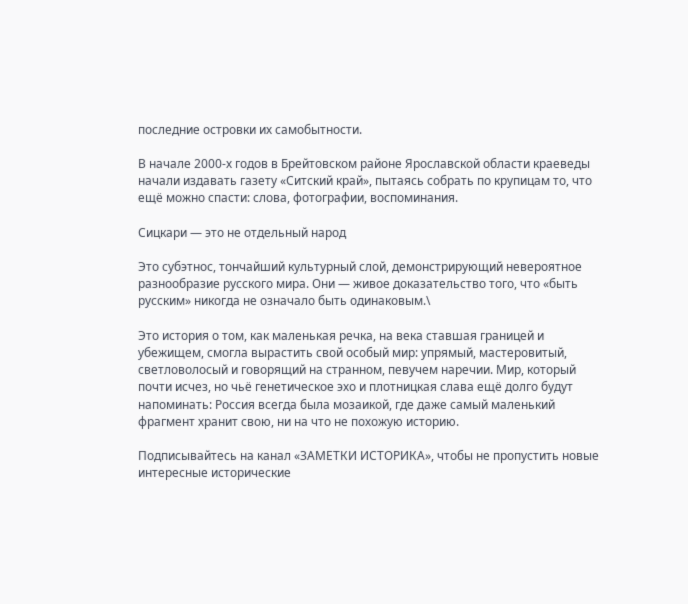последние островки их самобытности.

В начале 2000-х годов в Брейтовском районе Ярославской области краеведы начали издавать газету «Ситский край», пытаясь собрать по крупицам то, что ещё можно спасти: слова, фотографии, воспоминания.

Сицкари — это не отдельный народ

Это субэтнос, тончайший культурный слой, демонстрирующий невероятное разнообразие русского мира. Они — живое доказательство того, что «быть русским» никогда не означало быть одинаковым.\

Это история о том, как маленькая речка, на века ставшая границей и убежищем, смогла вырастить свой особый мир: упрямый, мастеровитый, светловолосый и говорящий на странном, певучем наречии. Мир, который почти исчез, но чьё генетическое эхо и плотницкая слава ещё долго будут напоминать: Россия всегда была мозаикой, где даже самый маленький фрагмент хранит свою, ни на что не похожую историю.

Подписывайтесь на канал «ЗАМЕТКИ ИСТОРИКА», чтобы не пропустить новые интересные исторические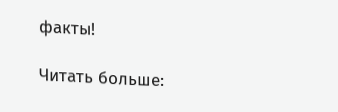факты!

Читать больше: